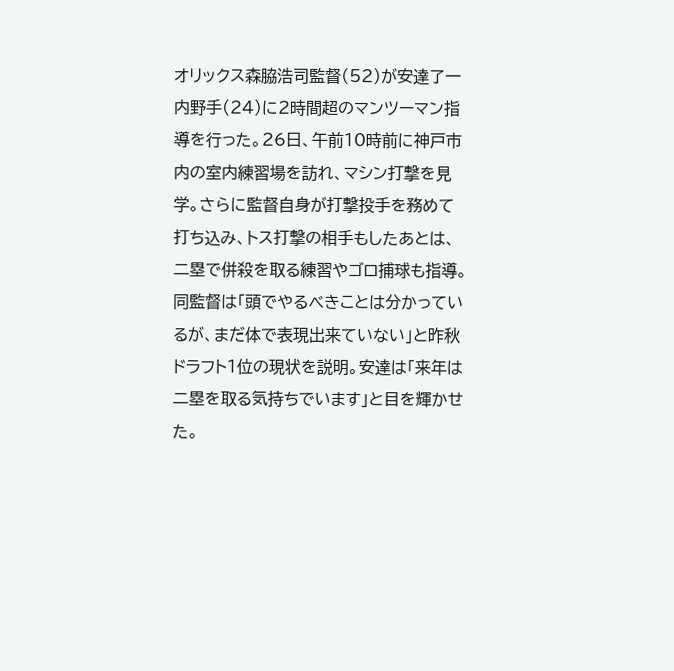オリックス森脇浩司監督(52)が安達了一内野手(24)に2時間超のマンツーマン指導を行った。26日、午前10時前に神戸市内の室内練習場を訪れ、マシン打撃を見学。さらに監督自身が打撃投手を務めて打ち込み、トス打撃の相手もしたあとは、二塁で併殺を取る練習やゴロ捕球も指導。同監督は「頭でやるべきことは分かっているが、まだ体で表現出来ていない」と昨秋ドラフト1位の現状を説明。安達は「来年は二塁を取る気持ちでいます」と目を輝かせた。